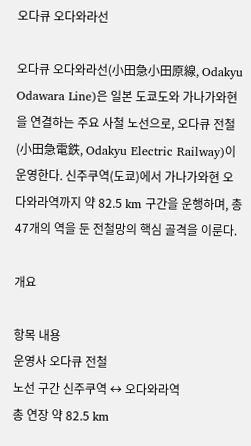오다큐 오다와라선

오다큐 오다와라선(小田急小田原線, Odakyu Odawara Line)은 일본 도쿄도와 가나가와현을 연결하는 주요 사철 노선으로, 오다큐 전철(小田急電鉄, Odakyu Electric Railway)이 운영한다. 신주쿠역(도쿄)에서 가나가와현 오다와라역까지 약 82.5 km 구간을 운행하며, 총 47개의 역을 둔 전철망의 핵심 골격을 이룬다.

개요

항목 내용
운영사 오다큐 전철
노선 구간 신주쿠역 ↔ 오다와라역
총 연장 약 82.5 km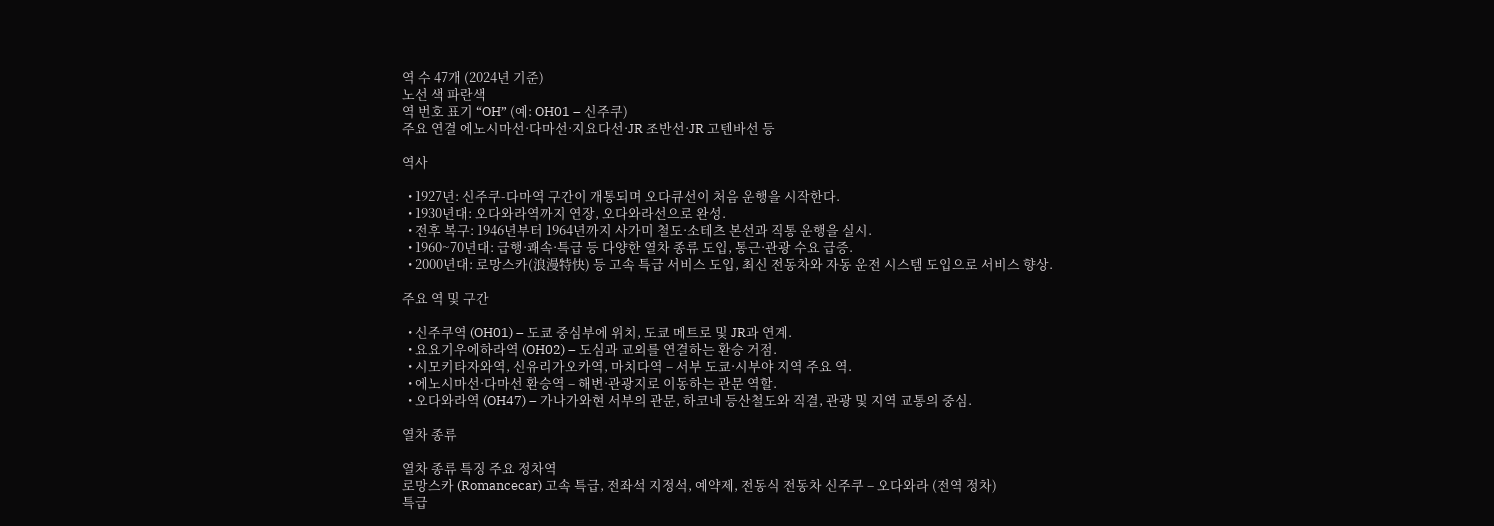역 수 47개 (2024년 기준)
노선 색 파란색
역 번호 표기 “OH” (예: OH01 – 신주쿠)
주요 연결 에노시마선·다마선·지요다선·JR 조반선·JR 고텐바선 등

역사

  • 1927년: 신주쿠‑다마역 구간이 개통되며 오다큐선이 처음 운행을 시작한다.
  • 1930년대: 오다와라역까지 연장, 오다와라선으로 완성.
  • 전후 복구: 1946년부터 1964년까지 사가미 철도·소테츠 본선과 직통 운행을 실시.
  • 1960~70년대: 급행·쾌속·특급 등 다양한 열차 종류 도입, 통근·관광 수요 급증.
  • 2000년대: 로망스카(浪漫特快) 등 고속 특급 서비스 도입, 최신 전동차와 자동 운전 시스템 도입으로 서비스 향상.

주요 역 및 구간

  • 신주쿠역 (OH01) – 도쿄 중심부에 위치, 도쿄 메트로 및 JR과 연계.
  • 요요기우에하라역 (OH02) – 도심과 교외를 연결하는 환승 거점.
  • 시모키타자와역, 신유리가오카역, 마치다역 – 서부 도쿄·시부야 지역 주요 역.
  • 에노시마선·다마선 환승역 – 해변·관광지로 이동하는 관문 역할.
  • 오다와라역 (OH47) – 가나가와현 서부의 관문, 하코네 등산철도와 직결, 관광 및 지역 교통의 중심.

열차 종류

열차 종류 특징 주요 정차역
로망스카 (Romancecar) 고속 특급, 전좌석 지정석, 예약제, 전동식 전동차 신주쿠 – 오다와라 (전역 정차)
특급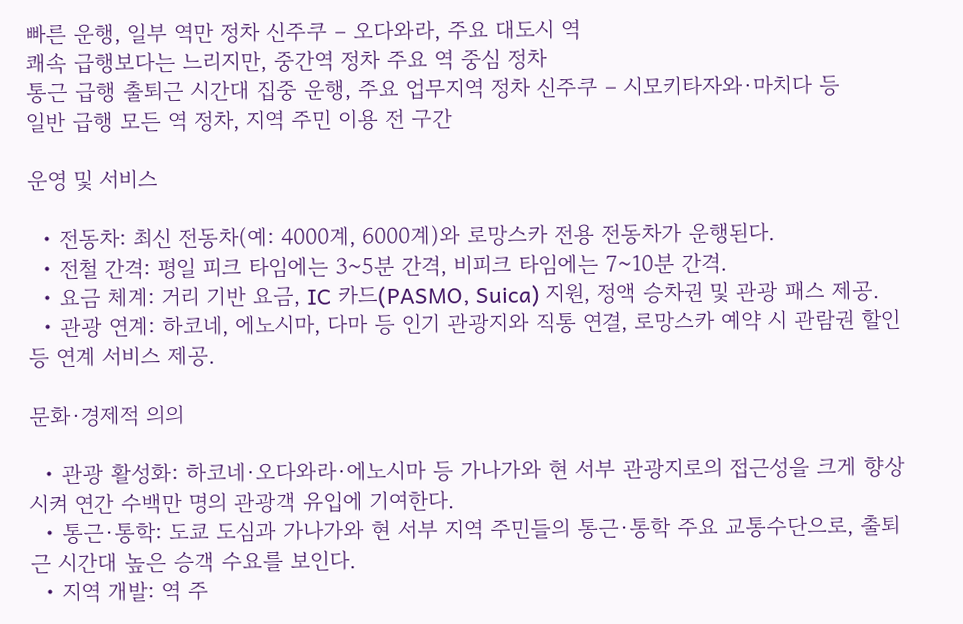빠른 운행, 일부 역만 정차 신주쿠 – 오다와라, 주요 대도시 역
쾌속 급행보다는 느리지만, 중간역 정차 주요 역 중심 정차
통근 급행 출퇴근 시간대 집중 운행, 주요 업무지역 정차 신주쿠 – 시모키타자와·마치다 등
일반 급행 모든 역 정차, 지역 주민 이용 전 구간

운영 및 서비스

  • 전동차: 최신 전동차(예: 4000계, 6000계)와 로망스카 전용 전동차가 운행된다.
  • 전철 간격: 평일 피크 타임에는 3~5분 간격, 비피크 타임에는 7~10분 간격.
  • 요금 체계: 거리 기반 요금, IC 카드(PASMO, Suica) 지원, 정액 승차권 및 관광 패스 제공.
  • 관광 연계: 하코네, 에노시마, 다마 등 인기 관광지와 직통 연결, 로망스카 예약 시 관람권 할인 등 연계 서비스 제공.

문화·경제적 의의

  • 관광 활성화: 하코네·오다와라·에노시마 등 가나가와 현 서부 관광지로의 접근성을 크게 향상시켜 연간 수백만 명의 관광객 유입에 기여한다.
  • 통근·통학: 도쿄 도심과 가나가와 현 서부 지역 주민들의 통근·통학 주요 교통수단으로, 출퇴근 시간대 높은 승객 수요를 보인다.
  • 지역 개발: 역 주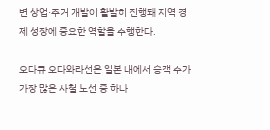변 상업·주거 개발이 활발히 진행돼 지역 경제 성장에 중요한 역할을 수행한다.

오다큐 오다와라선은 일본 내에서 승객 수가 가장 많은 사철 노선 중 하나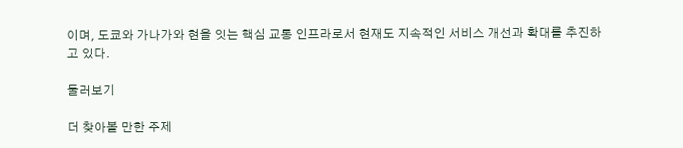이며, 도쿄와 가나가와 현을 잇는 핵심 교통 인프라로서 현재도 지속적인 서비스 개선과 확대를 추진하고 있다.

둘러보기

더 찾아볼 만한 주제